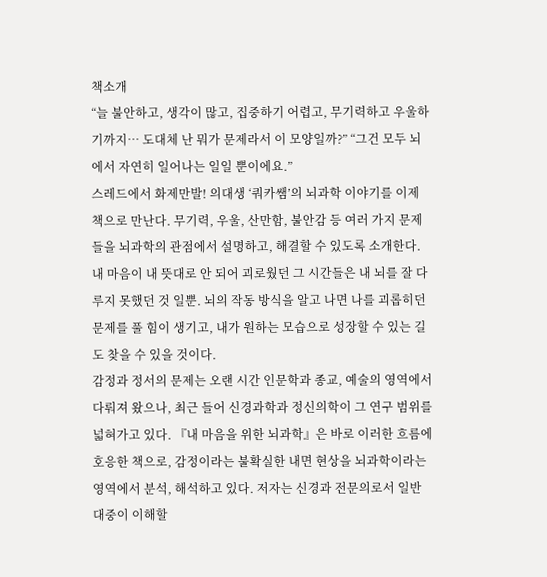책소개
“늘 불안하고, 생각이 많고, 집중하기 어렵고, 무기력하고 우울하기까지… 도대체 난 뭐가 문제라서 이 모양일까?” “그건 모두 뇌에서 자연히 일어나는 일일 뿐이에요.”
스레드에서 화제만발! 의대생 ‘쿼카쌤’의 뇌과학 이야기를 이제 책으로 만난다. 무기력, 우울, 산만함, 불안감 등 여러 가지 문제들을 뇌과학의 관점에서 설명하고, 해결할 수 있도록 소개한다. 내 마음이 내 뜻대로 안 되어 괴로웠던 그 시간들은 내 뇌를 잘 다루지 못했던 것 일뿐. 뇌의 작동 방식을 알고 나면 나를 괴롭히던 문제를 풀 힘이 생기고, 내가 원하는 모습으로 성장할 수 있는 길도 찾을 수 있을 것이다.
감정과 정서의 문제는 오랜 시간 인문학과 종교, 예술의 영역에서 다뤄져 왔으나, 최근 들어 신경과학과 정신의학이 그 연구 범위를 넓혀가고 있다. 『내 마음을 위한 뇌과학』은 바로 이러한 흐름에 호응한 책으로, 감정이라는 불확실한 내면 현상을 뇌과학이라는 영역에서 분석, 해석하고 있다. 저자는 신경과 전문의로서 일반 대중이 이해할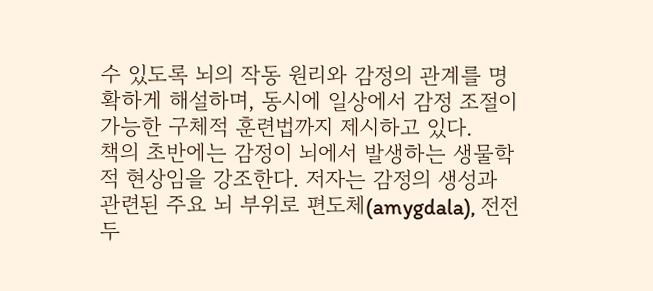수 있도록 뇌의 작동 원리와 감정의 관계를 명확하게 해설하며, 동시에 일상에서 감정 조절이 가능한 구체적 훈련법까지 제시하고 있다.
책의 초반에는 감정이 뇌에서 발생하는 생물학적 현상임을 강조한다. 저자는 감정의 생성과 관련된 주요 뇌 부위로 편도체(amygdala), 전전두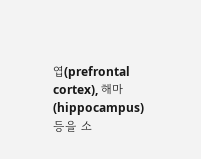엽(prefrontal cortex), 해마(hippocampus) 등을 소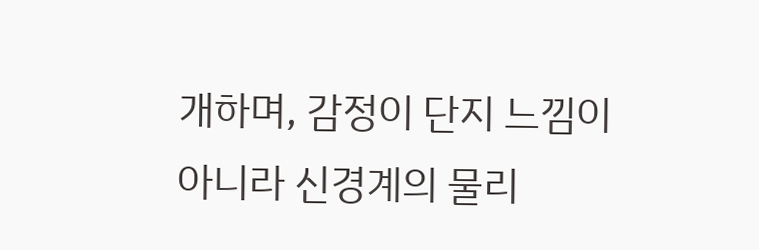개하며, 감정이 단지 느낌이 아니라 신경계의 물리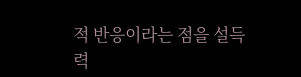적 반응이라는 점을 설득력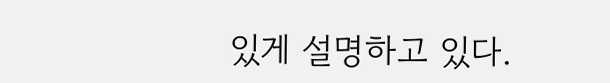있게 설명하고 있다.